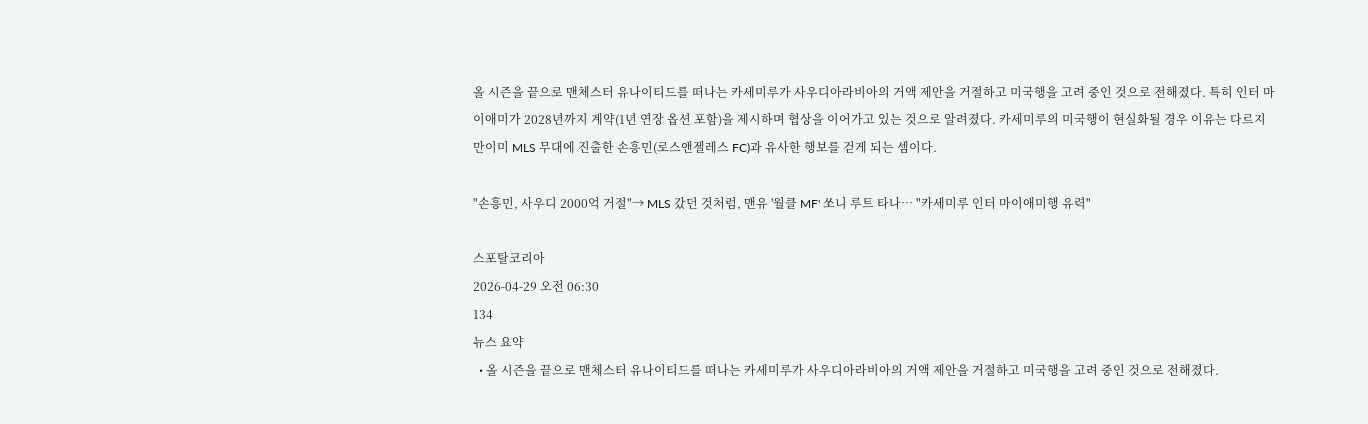올 시즌을 끝으로 맨체스터 유나이티드를 떠나는 카세미루가 사우디아라비아의 거액 제안을 거절하고 미국행을 고려 중인 것으로 전해졌다. 특히 인터 마이애미가 2028년까지 계약(1년 연장 옵션 포함)을 제시하며 협상을 이어가고 있는 것으로 알려졌다. 카세미루의 미국행이 현실화될 경우 이유는 다르지만이미 MLS 무대에 진출한 손흥민(로스앤젤레스 FC)과 유사한 행보를 걷게 되는 셈이다.

"손흥민, 사우디 2000억 거절"→ MLS 갔던 것처럼, 맨유 '월클 MF' 쏘니 루트 타나… "카세미루 인터 마이애미행 유력"

스포탈코리아
2026-04-29 오전 06:30
134
뉴스 요약
  • 올 시즌을 끝으로 맨체스터 유나이티드를 떠나는 카세미루가 사우디아라비아의 거액 제안을 거절하고 미국행을 고려 중인 것으로 전해졌다.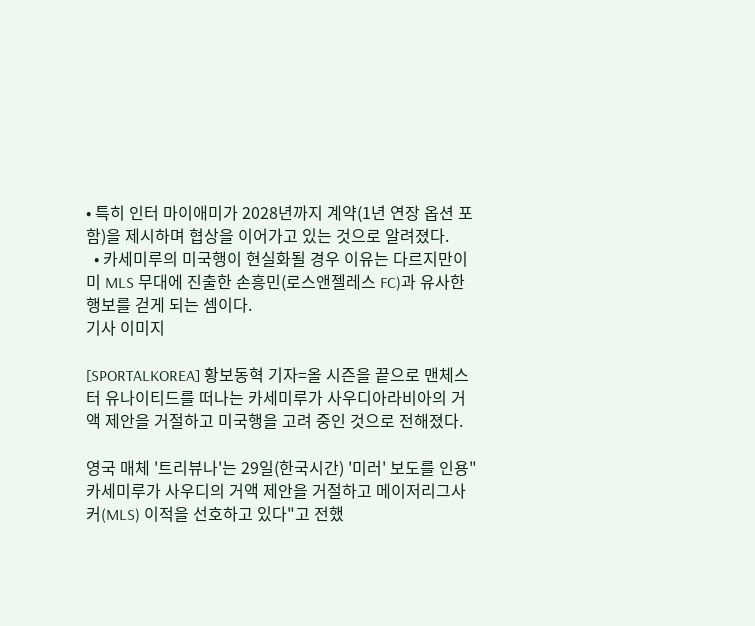• 특히 인터 마이애미가 2028년까지 계약(1년 연장 옵션 포함)을 제시하며 협상을 이어가고 있는 것으로 알려졌다.
  • 카세미루의 미국행이 현실화될 경우 이유는 다르지만이미 MLS 무대에 진출한 손흥민(로스앤젤레스 FC)과 유사한 행보를 걷게 되는 셈이다.
기사 이미지

[SPORTALKOREA] 황보동혁 기자=올 시즌을 끝으로 맨체스터 유나이티드를 떠나는 카세미루가 사우디아라비아의 거액 제안을 거절하고 미국행을 고려 중인 것으로 전해졌다.

영국 매체 '트리뷰나'는 29일(한국시간) '미러' 보도를 인용"카세미루가 사우디의 거액 제안을 거절하고 메이저리그사커(MLS) 이적을 선호하고 있다"고 전했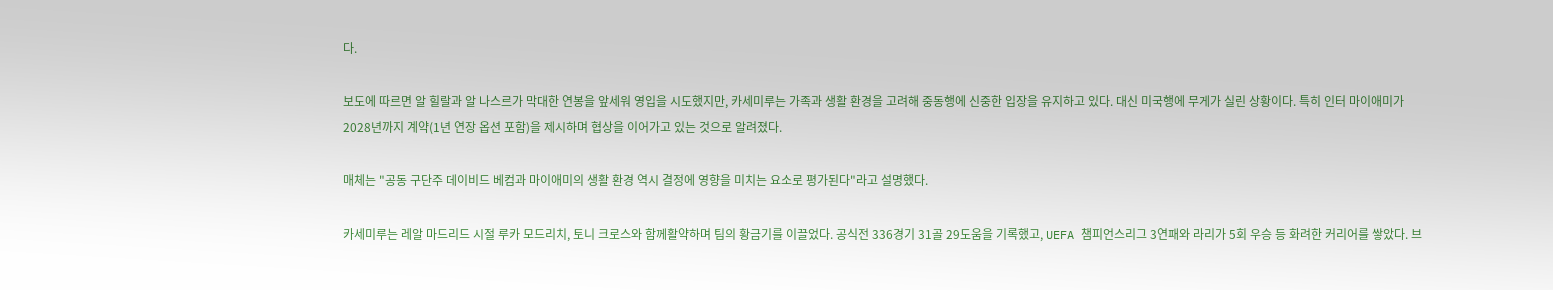다.

보도에 따르면 알 힐랄과 알 나스르가 막대한 연봉을 앞세워 영입을 시도했지만, 카세미루는 가족과 생활 환경을 고려해 중동행에 신중한 입장을 유지하고 있다. 대신 미국행에 무게가 실린 상황이다. 특히 인터 마이애미가 2028년까지 계약(1년 연장 옵션 포함)을 제시하며 협상을 이어가고 있는 것으로 알려졌다.

매체는 "공동 구단주 데이비드 베컴과 마이애미의 생활 환경 역시 결정에 영향을 미치는 요소로 평가된다"라고 설명했다.

카세미루는 레알 마드리드 시절 루카 모드리치, 토니 크로스와 함께활약하며 팀의 황금기를 이끌었다. 공식전 336경기 31골 29도움을 기록했고, UEFA 챔피언스리그 3연패와 라리가 5회 우승 등 화려한 커리어를 쌓았다. 브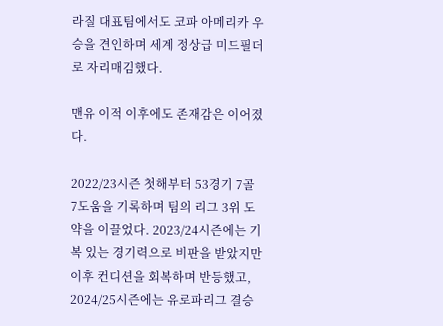라질 대표팀에서도 코파 아메리카 우승을 견인하며 세계 정상급 미드필더로 자리매김했다.

맨유 이적 이후에도 존재감은 이어졌다.

2022/23시즌 첫해부터 53경기 7골 7도움을 기록하며 팀의 리그 3위 도약을 이끌었다. 2023/24시즌에는 기복 있는 경기력으로 비판을 받았지만 이후 컨디션을 회복하며 반등했고, 2024/25시즌에는 유로파리그 결승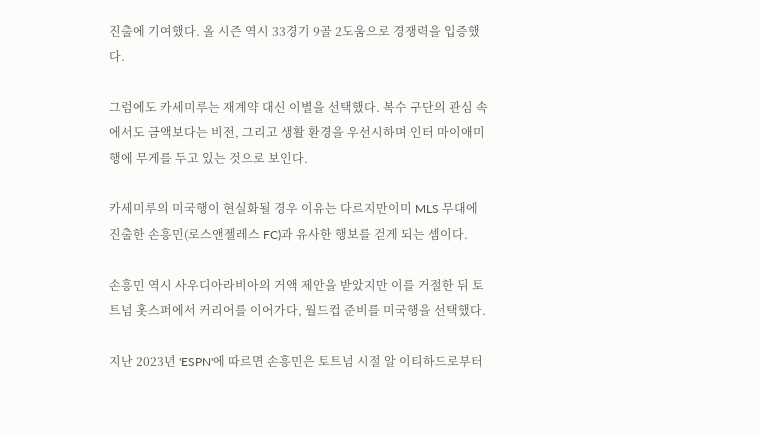진출에 기여했다. 올 시즌 역시 33경기 9골 2도움으로 경쟁력을 입증했다.

그럼에도 카세미루는 재계약 대신 이별을 선택했다. 복수 구단의 관심 속에서도 금액보다는 비전, 그리고 생활 환경을 우선시하며 인터 마이애미행에 무게를 두고 있는 것으로 보인다.

카세미루의 미국행이 현실화될 경우 이유는 다르지만이미 MLS 무대에 진출한 손흥민(로스앤젤레스 FC)과 유사한 행보를 걷게 되는 셈이다.

손흥민 역시 사우디아라비아의 거액 제안을 받았지만 이를 거절한 뒤 토트넘 홋스퍼에서 커리어를 이어가다, 월드컵 준비를 미국행을 선택했다.

지난 2023년 'ESPN'에 따르면 손흥민은 토트넘 시절 알 이티하드로부터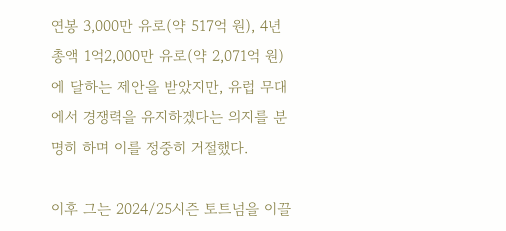연봉 3,000만 유로(약 517억 원), 4년 총액 1억2,000만 유로(약 2,071억 원)에 달하는 제안을 받았지만, 유럽 무대에서 경쟁력을 유지하겠다는 의지를 분명히 하며 이를 정중히 거절했다.

이후 그는 2024/25시즌 토트넘을 이끌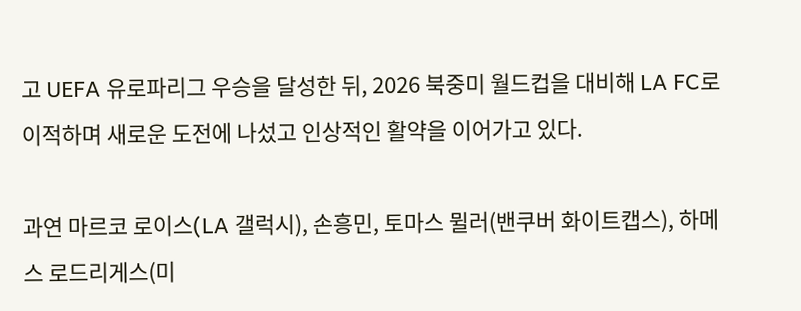고 UEFA 유로파리그 우승을 달성한 뒤, 2026 북중미 월드컵을 대비해 LA FC로 이적하며 새로운 도전에 나섰고 인상적인 활약을 이어가고 있다.

과연 마르코 로이스(LA 갤럭시), 손흥민, 토마스 뮐러(밴쿠버 화이트캡스), 하메스 로드리게스(미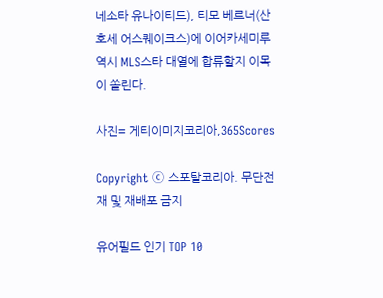네소타 유나이티드), 티모 베르너(산호세 어스퀘이크스)에 이어카세미루 역시 MLS스타 대열에 합류할지 이목이 쏠린다.

사진= 게티이미지코리아,365Scores

Copyright ⓒ 스포탈코리아. 무단전재 및 재배포 금지

유어필드 인기 TOP 10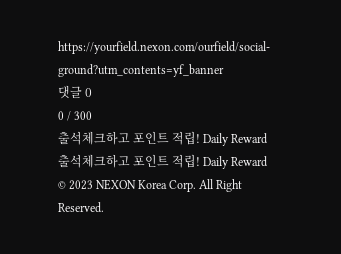https://yourfield.nexon.com/ourfield/social-ground?utm_contents=yf_banner
댓글 0
0 / 300
출석체크하고 포인트 적립! Daily Reward출석체크하고 포인트 적립! Daily Reward
© 2023 NEXON Korea Corp. All Right Reserved.